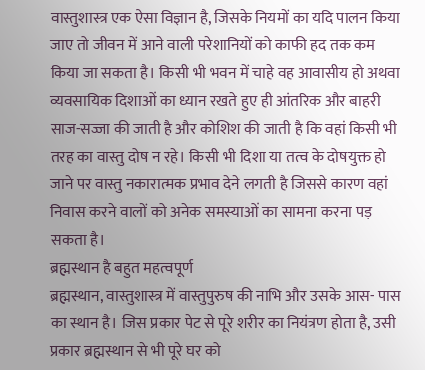वास्तुशास्त्र एक ऐसा विज्ञान है, जिसके नियमों का यदि पालन किया जाए तो जीवन में आने वाली परेशानियों को काफी हद तक कम किया जा सकता है। किसी भी भवन में चाहे वह आवासीय हो अथवा व्यवसायिक दिशाओं का ध्यान रखते हुए ही आंतरिक और बाहरी साज-सज्जा की जाती है और कोशिश की जाती है कि वहां किसी भी तरह का वास्तु दोष न रहे। किसी भी दिशा या तत्व के दोषयुक्त हो जाने पर वास्तु नकारात्मक प्रभाव देने लगती है जिससे कारण वहां निवास करने वालों को अनेक समस्याओं का सामना करना पड़ सकता है।
ब्रह्मस्थान है बहुत महत्वपूर्ण
ब्रह्मस्थान, वास्तुशास्त्र में वास्तुपुरुष की नाभि और उसके आस- पास का स्थान है। जिस प्रकार पेट से पूरे शरीर का नियंत्रण होता है, उसी प्रकार ब्रह्मस्थान से भी पूरे घर को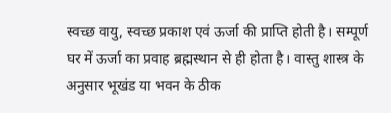स्वच्छ वायु, स्वच्छ प्रकाश एवं ऊर्जा की प्राप्ति होती है। सम्पूर्ण घर में ऊर्जा का प्रवाह ब्रह्मस्थान से ही होता है। वास्तु शास्त्र के अनुसार भूखंड या भवन के ठीक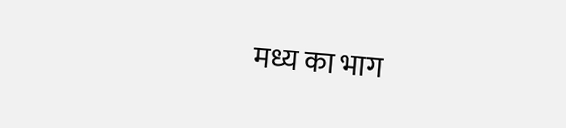मध्य का भाग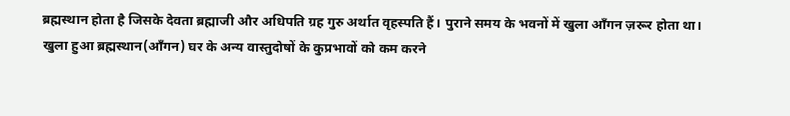ब्रह्मस्थान होता है जिसके देवता ब्रह्माजी और अधिपति ग्रह गुरु अर्थात वृहस्पति हैं। पुराने समय के भवनों में खुला आँगन ज़रूर होता था। खुला हुआ ब्रह्मस्थान(आँगन) घर के अन्य वास्तुदोषों के कुप्रभावों को कम करने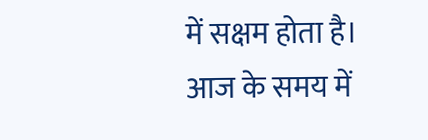में सक्षम होता है। आज के समय में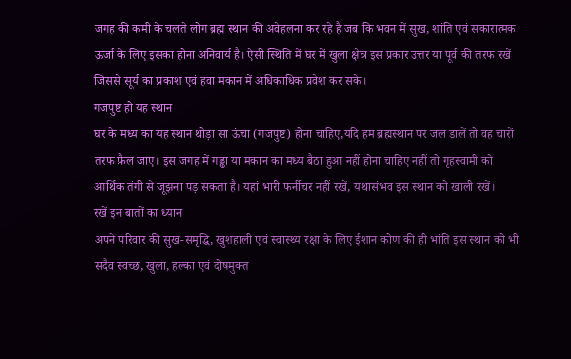जगह की कमी के चलते लोग ब्रह्म स्थान की अवेहलना कर रहे है जब कि भवन में सुख, शांति एवं सकारात्मक ऊर्जा के लिए इसका होना अनिवार्य है। ऐसी स्थिति में घर में खुला क्षेत्र इस प्रकार उत्तर या पूर्व की तरफ रखें जिससे सूर्य का प्रकाश एवं हवा मकान में अधिकाधिक प्रवेश कर सके।
गजपुष्ट हो यह स्थान
घर के मध्य का यह स्थान थोड़ा सा ऊंचा (गजपुष्ट) होना चाहिए,यदि हम ब्रह्मस्थान पर जल डालें तो वह चारों तरफ फ़ैल जाए। इस जगह में गड्ढा या मकान का मध्य बैठा हुआ नहीं होना चाहिए नहीं तो गृहस्वामी को आर्थिक तंगी से जूझना पड़ सकता है। यहां भारी फर्नीचर नहीं रखें, यथासंभव इस स्थान को खाली रखें।
रखें इन बातों का ध्यान
अपने परिवार की सुख-समृद्धि, खुशहाली एवं स्वास्थ्य रक्षा के लिए ईशान कोण की ही भांति इस स्थान को भी सदैव स्वच्छ, खुला, हल्का एवं दोषमुक्त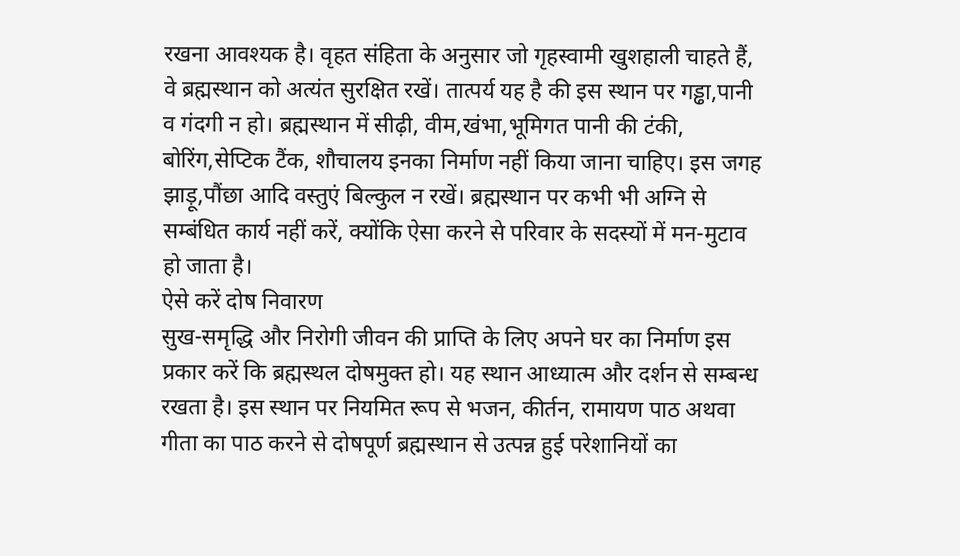रखना आवश्यक है। वृहत संहिता के अनुसार जो गृहस्वामी खुशहाली चाहते हैं, वे ब्रह्मस्थान को अत्यंत सुरक्षित रखें। तात्पर्य यह है की इस स्थान पर गड्ढा,पानी व गंदगी न हो। ब्रह्मस्थान में सीढ़ी, वीम,खंभा,भूमिगत पानी की टंकी, बोरिंग,सेप्टिक टैंक, शौचालय इनका निर्माण नहीं किया जाना चाहिए। इस जगह झाड़ू,पौंछा आदि वस्तुएं बिल्कुल न रखें। ब्रह्मस्थान पर कभी भी अग्नि से सम्बंधित कार्य नहीं करें, क्योंकि ऐसा करने से परिवार के सदस्यों में मन-मुटाव हो जाता है।
ऐसे करें दोष निवारण
सुख-समृद्धि और निरोगी जीवन की प्राप्ति के लिए अपने घर का निर्माण इस प्रकार करें कि ब्रह्मस्थल दोषमुक्त हो। यह स्थान आध्यात्म और दर्शन से सम्बन्ध रखता है। इस स्थान पर नियमित रूप से भजन, कीर्तन, रामायण पाठ अथवा गीता का पाठ करने से दोषपूर्ण ब्रह्मस्थान से उत्पन्न हुई परेशानियों का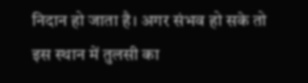निदान हो जाता है। अगर संभव हो सके तो इस स्थान में तुलसी का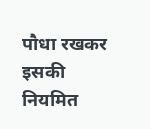पौधा रखकर इसकी नियमित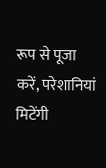रूप से पूजा करें, परेशानियां मिटेंगी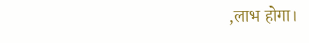,लाभ होगा।